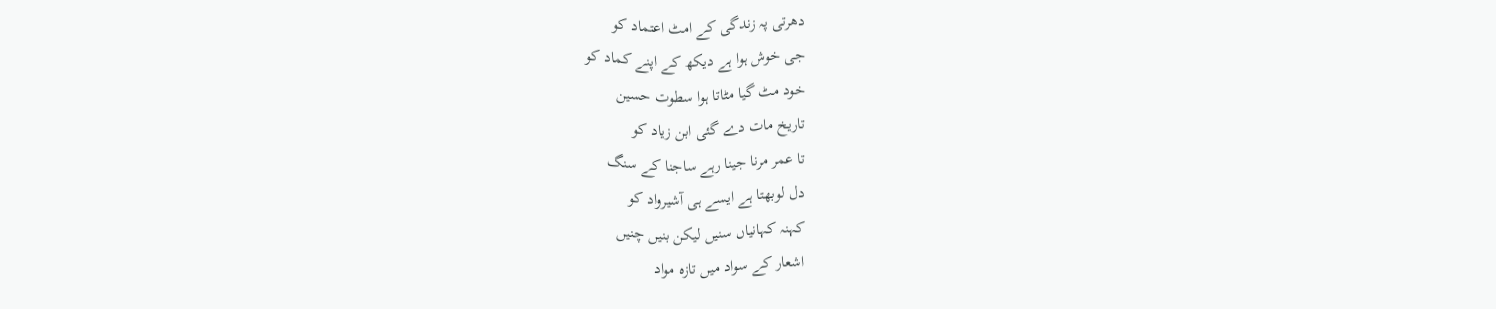دھرتی پہ زندگی کے امٹ اعتماد کو
جی خوش ہوا ہے دیکھ کے اپنے کماد کو
خود مٹ گیا مٹاتا ہوا سطوت حسین
تاریخ مات دے گئی ابن زیاد کو
تا عمر مرنا جینا رہے ساجنا کے سنگ
دل لوبھتا ہے ایسے ہی آشیرواد کو
کہنہ کہانیاں سنیں لیکن بنیں چنیں
اشعار کے سواد میں تازہ مواد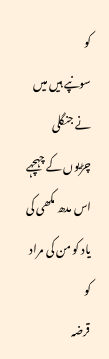کو
سونپے ہیں میں نے جنگلی چڑیوں کے چہچہے
اس مدھ مکھی کی یاد کو من کی مراد کو
قرضہ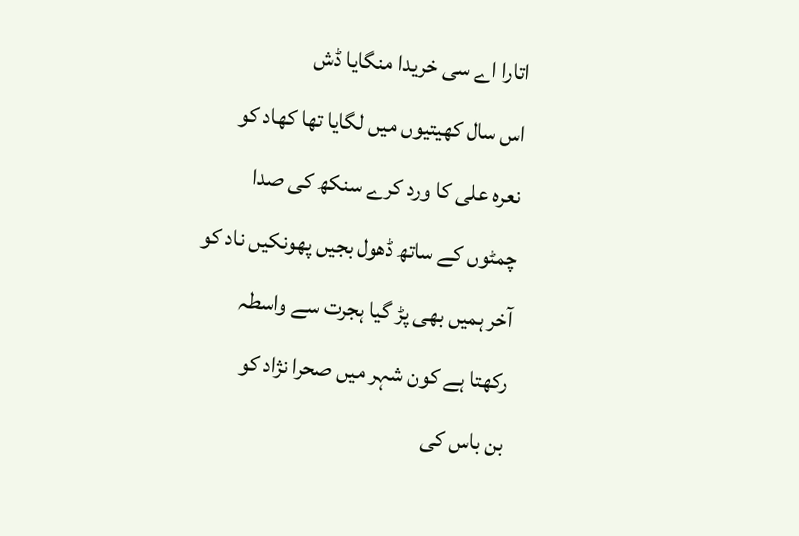اتارا اے سی خریدا منگایا ڈش
اس سال کھیتیوں میں لگایا تھا کھاد کو
نعرہ علی کا ورد کرے سنکھ کی صدا
چمٹوں کے ساتھ ڈھول بجیں پھونکیں ناد کو
آخر ہمیں بھی پڑ گیا ہجرت سے واسطہ
رکھتا ہے کون شہر میں صحرا نژاد کو
بن باس کی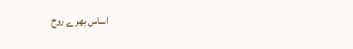اساس بھرے روح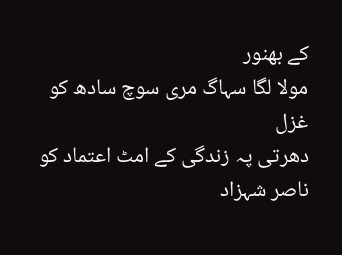کے بھنور
مولا لگا سہاگ مری سوچ سادھ کو
غزل
دھرتی پہ زندگی کے امٹ اعتماد کو
ناصر شہزاد